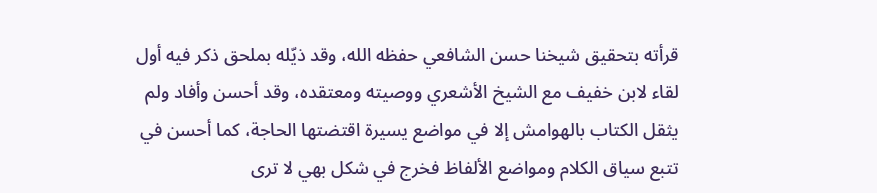قرأته بتحقيق شيخنا حسن الشافعي حفظه الله، وقد ذيّله بملحق ذكر فيه أول لقاء لابن خفيف مع الشيخ الأشعري ووصيته ومعتقده، وقد أحسن وأفاد ولم يثقل الكتاب بالهوامش إلا في مواضع يسيرة اقتضتها الحاجة، كما أحسن في تتبع سياق الكلام ومواضع الألفاظ فخرج في شكل بهي لا ترى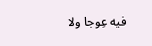فيه عِوجا ولا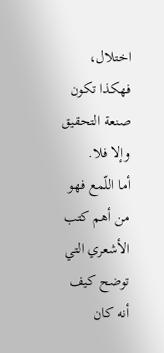اختلال، فهكذا تكون صنعة التحقيق وإلا فلا.
أما اللّمع فهو من أهم كتب الأشعري التي توضح كيف أنه كان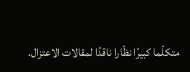متكلّما كبيرًا نظّارا ناقدًا لمقالات الاعتزال.